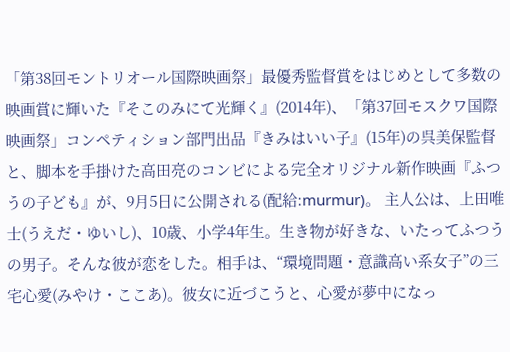「第38回モントリオール国際映画祭」最優秀監督賞をはじめとして多数の映画賞に輝いた『そこのみにて光輝く』(2014年)、「第37回モスクワ国際映画祭」コンペティション部門出品『きみはいい子』(15年)の呉美保監督と、脚本を手掛けた高田亮のコンビによる完全オリジナル新作映画『ふつうの子ども』が、9月5日に公開される(配給:murmur)。 主人公は、上田唯士(うえだ・ゆいし)、10歳、小学4年生。生き物が好きな、いたってふつうの男子。そんな彼が恋をした。相手は、“環境問題・意識高い系女子”の三宅心愛(みやけ・ここあ)。彼女に近づこうと、心愛が夢中になっ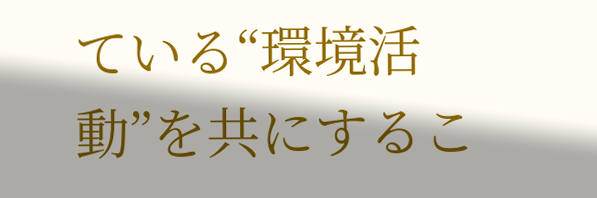ている“環境活動”を共にするこ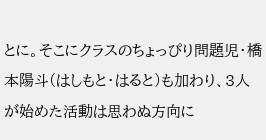とに。そこにクラスのちょっぴり問題児・橋本陽斗(はしもと・はると)も加わり、3人が始めた活動は思わぬ方向に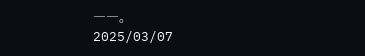――。
2025/03/07